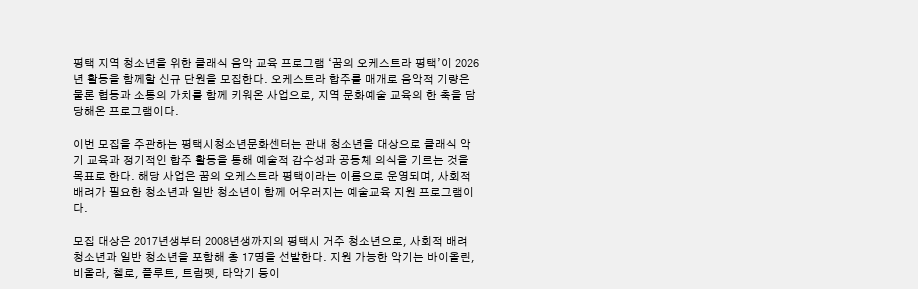평택 지역 청소년을 위한 클래식 음악 교육 프로그램 ‘꿈의 오케스트라 평택’이 2026년 활동을 함께할 신규 단원을 모집한다. 오케스트라 합주를 매개로 음악적 기량은 물론 협동과 소통의 가치를 함께 키워온 사업으로, 지역 문화예술 교육의 한 축을 담당해온 프로그램이다.

이번 모집을 주관하는 평택시청소년문화센터는 관내 청소년을 대상으로 클래식 악기 교육과 정기적인 합주 활동을 통해 예술적 감수성과 공동체 의식을 기르는 것을 목표로 한다. 해당 사업은 꿈의 오케스트라 평택이라는 이름으로 운영되며, 사회적 배려가 필요한 청소년과 일반 청소년이 함께 어우러지는 예술교육 지원 프로그램이다.

모집 대상은 2017년생부터 2008년생까지의 평택시 거주 청소년으로, 사회적 배려 청소년과 일반 청소년을 포함해 총 17명을 선발한다. 지원 가능한 악기는 바이올린, 비올라, 첼로, 플루트, 트럼펫, 타악기 등이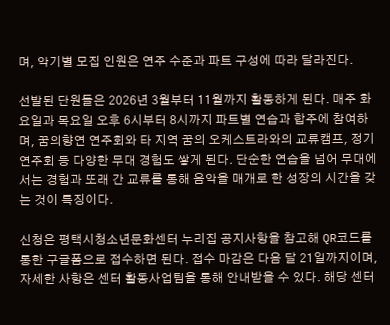며, 악기별 모집 인원은 연주 수준과 파트 구성에 따라 달라진다.

선발된 단원들은 2026년 3월부터 11월까지 활동하게 된다. 매주 화요일과 목요일 오후 6시부터 8시까지 파트별 연습과 합주에 참여하며, 꿈의향연 연주회와 타 지역 꿈의 오케스트라와의 교류캠프, 정기연주회 등 다양한 무대 경험도 쌓게 된다. 단순한 연습을 넘어 무대에 서는 경험과 또래 간 교류를 통해 음악을 매개로 한 성장의 시간을 갖는 것이 특징이다.

신청은 평택시청소년문화센터 누리집 공지사항을 참고해 QR코드를 통한 구글폼으로 접수하면 된다. 접수 마감은 다음 달 21일까지이며, 자세한 사항은 센터 활동사업팀을 통해 안내받을 수 있다. 해당 센터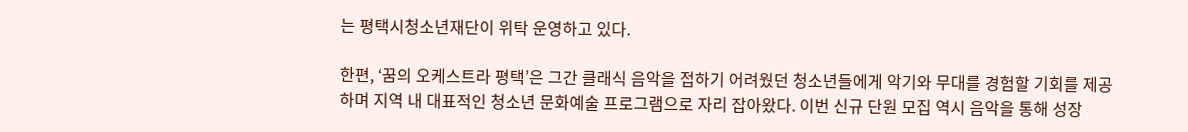는 평택시청소년재단이 위탁 운영하고 있다.

한편, ‘꿈의 오케스트라 평택’은 그간 클래식 음악을 접하기 어려웠던 청소년들에게 악기와 무대를 경험할 기회를 제공하며 지역 내 대표적인 청소년 문화예술 프로그램으로 자리 잡아왔다. 이번 신규 단원 모집 역시 음악을 통해 성장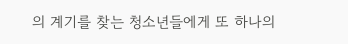의 계기를 찾는 청소년들에게 또 하나의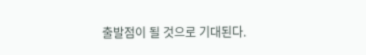출발점이 될 것으로 기대된다.